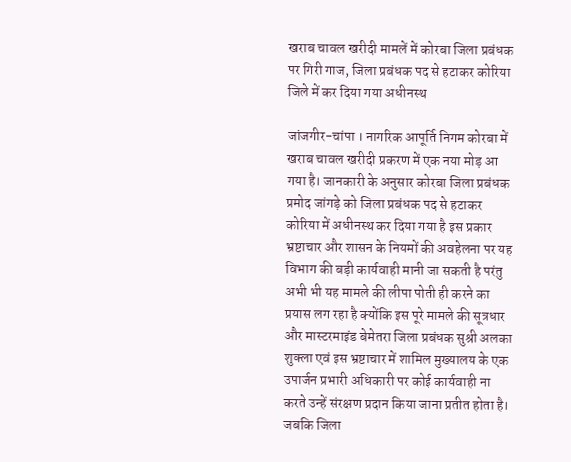खराब चावल खरीदी मामलें में कोरबा जिला प्रबंधक पर गिरी गाज, जिला प्रबंधक पद से हटाकर कोरिया जिले में कर दिया गया अधीनस्थ

जांजगीर-चांपा । नागरिक आपूर्ति निगम कोरबा में खराब चावल खरीदी प्रकरण में एक नया मोड़ आ गया है। जानकारी के अनुसार कोरबा जिला प्रबंधक प्रमोद जांगड़े को जिला प्रबंधक पद से हटाकर कोरिया में अधीनस्थ कर दिया गया है इस प्रकार भ्रष्टाचार और शासन के नियमों की अवहेलना पर यह विभाग की बड़ी कार्यवाही मानी जा सकती है परंतु अभी भी यह मामले की लीपा पोती ही करने का प्रयास लग रहा है क्योंकि इस पूरे मामले की सूत्रधार और मास्टरमाइंड बेमेतरा जिला प्रबंधक सुश्री अलका शुक्ला एवं इस भ्रष्टाचार में शामिल मुख्यालय के एक उपार्जन प्रभारी अधिकारी पर कोई कार्यवाही ना करते उन्हें संरक्षण प्रदान किया जाना प्रतीत होता है। जबकि जिला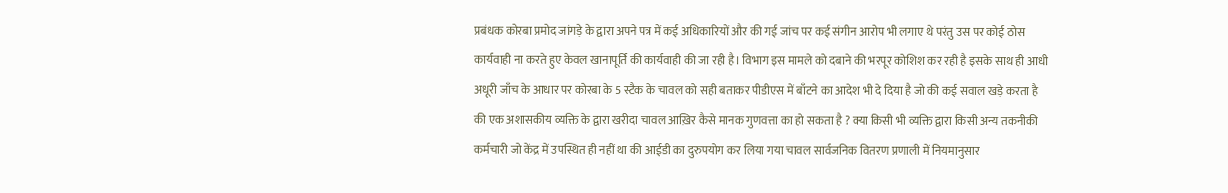प्रबंधक कोरबा प्रमोद जांगड़े के द्वारा अपने पत्र में कई अधिकारियों और की गई जांच पर कई संगीन आरोप भी लगाए थे परंतु उस पर कोई ठोस कार्यवाही ना करते हुए केवल खानापूर्ति की कार्यवाही की जा रही है। विभाग इस मामले को दबाने की भरपूर कोशिश कर रही है इसके साथ ही आधी अधूरी जाँच के आधार पर कोरबा के 5 स्टैक के चावल को सही बताकर पीडीएस में बाँटने का आदेश भी दे दिया है जो की कई सवाल खड़े करता है की एक अशासकीय व्यक्ति के द्वारा खरीदा चावल आख़िर कैसे मानक गुणवत्ता का हो सकता है ? क्या किसी भी व्यक्ति द्वारा किसी अन्य तकनीकी कर्मचारी जो केंद्र में उपस्थित ही नहीं था की आईडी का दुरुपयोग कर लिया गया चावल सार्वजनिक वितरण प्रणाली में नियमानुसार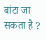बांटा जा सकता है ?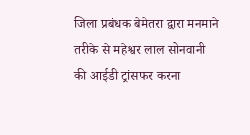जिला प्रबंधक बेमेतरा द्वारा मनमाने तरीके से महेश्वर लाल सोनवानी की आईडी ट्रांसफर करना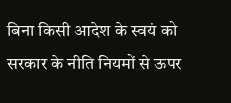बिना किसी आदेश के स्वयं को सरकार के नीति नियमों से ऊपर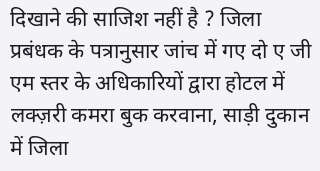दिखाने की साजिश नहीं है ? जिला प्रबंधक के पत्रानुसार जांच में गए दो ए जी एम स्तर के अधिकारियों द्वारा होटल में लक्ज़री कमरा बुक करवाना, साड़ी दुकान में जिला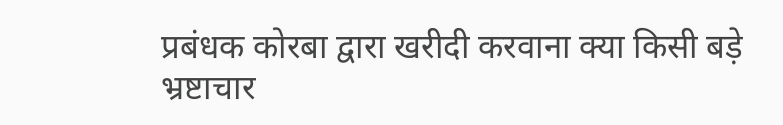प्रबंधक कोरबा द्वारा खरीदी करवाना क्या किसी बड़े भ्रष्टाचार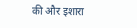की और इशारा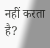नहीं करता है?